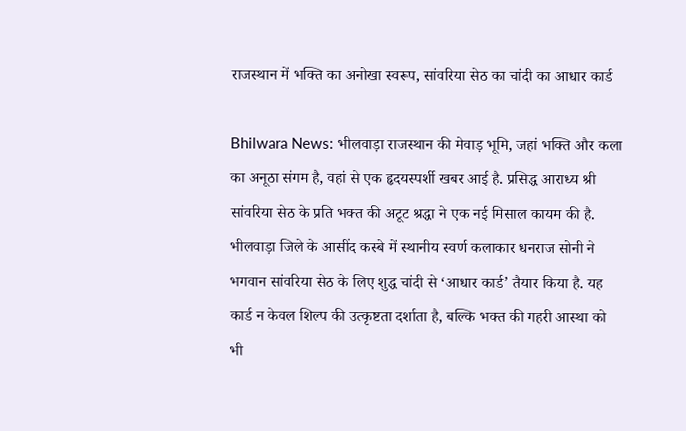राजस्थान में भक्ति का अनोखा स्वरूप, सांवरिया सेठ का चांदी का आधार कार्ड

Bhilwara News: भीलवाड़ा राजस्थान की मेवाड़ भूमि, जहां भक्ति और कला का अनूठा संगम है, वहां से एक हृदयस्पर्शी खबर आई है. प्रसिद्ध आराध्य श्री सांवरिया सेठ के प्रति भक्त की अटूट श्रद्धा ने एक नई मिसाल कायम की है. भीलवाड़ा जिले के आसींद कस्बे में स्थानीय स्वर्ण कलाकार धनराज सोनी ने भगवान सांवरिया सेठ के लिए शुद्ध चांदी से ‘आधार कार्ड’ तैयार किया है. यह कार्ड न केवल शिल्प की उत्कृष्टता दर्शाता है, बल्कि भक्त की गहरी आस्था को भी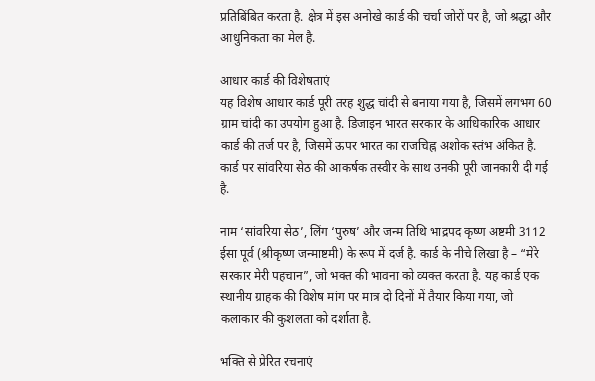प्रतिबिंबित करता है. क्षेत्र में इस अनोखे कार्ड की चर्चा जोरों पर है, जो श्रद्धा और आधुनिकता का मेल है.

आधार कार्ड की विशेषताएं
यह विशेष आधार कार्ड पूरी तरह शुद्ध चांदी से बनाया गया है, जिसमें लगभग 60 ग्राम चांदी का उपयोग हुआ है. डिजाइन भारत सरकार के आधिकारिक आधार कार्ड की तर्ज पर है, जिसमें ऊपर भारत का राजचिह्न अशोक स्तंभ अंकित है. कार्ड पर सांवरिया सेठ की आकर्षक तस्वीर के साथ उनकी पूरी जानकारी दी गई है.

नाम ‘सांवरिया सेठ’, लिंग ‘पुरुष’ और जन्म तिथि भाद्रपद कृष्ण अष्टमी 3112 ईसा पूर्व (श्रीकृष्ण जन्माष्टमी) के रूप में दर्ज है. कार्ड के नीचे लिखा है – “मेरे सरकार मेरी पहचान”, जो भक्त की भावना को व्यक्त करता है. यह कार्ड एक स्थानीय ग्राहक की विशेष मांग पर मात्र दो दिनों में तैयार किया गया, जो कलाकार की कुशलता को दर्शाता है.

भक्ति से प्रेरित रचनाएं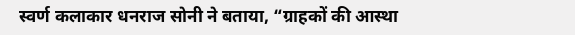स्वर्ण कलाकार धनराज सोनी ने बताया, “ग्राहकों की आस्था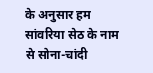के अनुसार हम सांवरिया सेठ के नाम से सोना-चांदी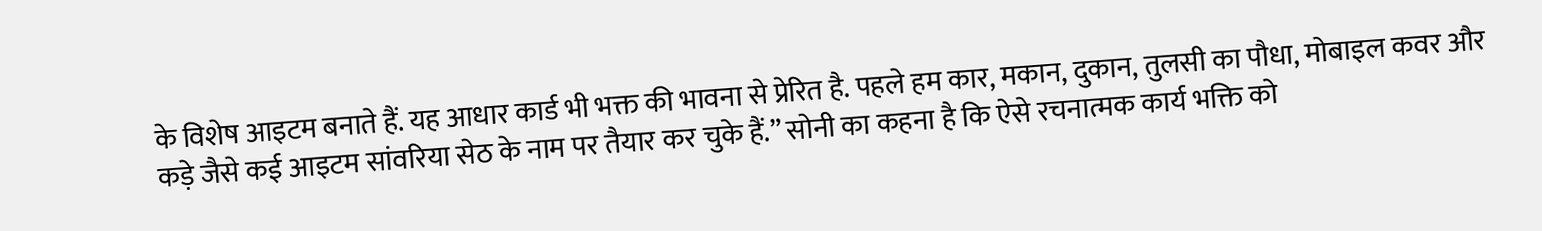के विशेष आइटम बनाते हैं. यह आधार कार्ड भी भक्त की भावना से प्रेरित है. पहले हम कार, मकान, दुकान, तुलसी का पौधा, मोबाइल कवर और कड़े जैसे कई आइटम सांवरिया सेठ के नाम पर तैयार कर चुके हैं.” सोनी का कहना है कि ऐसे रचनात्मक कार्य भक्ति को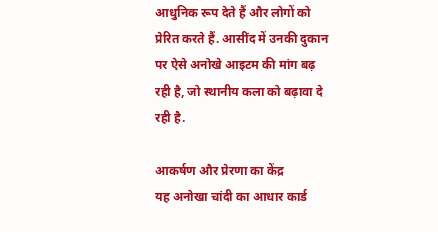आधुनिक रूप देते हैं और लोगों को प्रेरित करते हैं. आसींद में उनकी दुकान पर ऐसे अनोखे आइटम की मांग बढ़ रही है, जो स्थानीय कला को बढ़ावा दे रही है.

आकर्षण और प्रेरणा का केंद्र
यह अनोखा चांदी का आधार कार्ड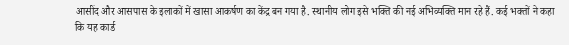आसींद और आसपास के इलाकों में खासा आकर्षण का केंद्र बन गया है. स्थानीय लोग इसे भक्ति की नई अभिव्यक्ति मान रहे हैं. कई भक्तों ने कहा कि यह कार्ड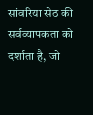सांवरिया सेठ की सर्वव्यापकता को दर्शाता है, जो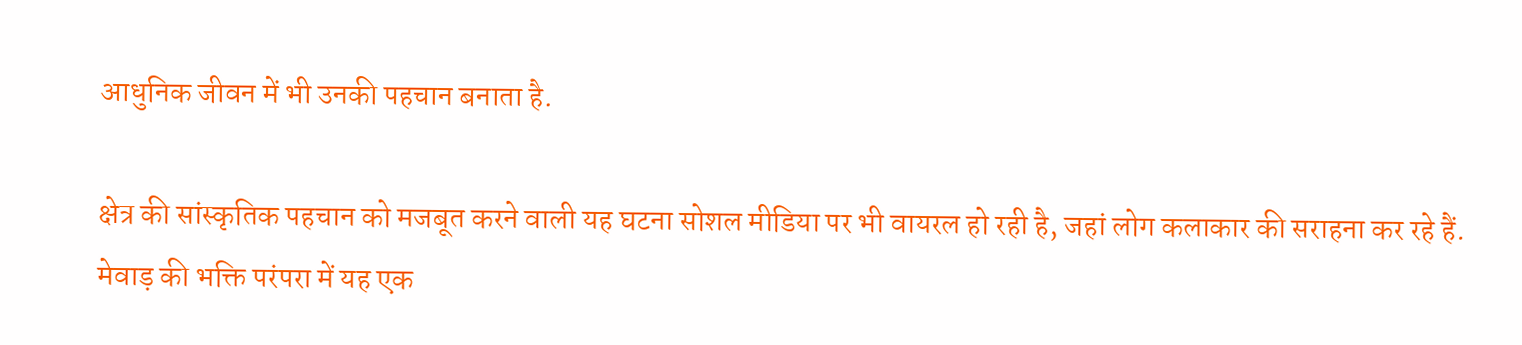आधुनिक जीवन में भी उनकी पहचान बनाता है.

क्षेत्र की सांस्कृतिक पहचान को मजबूत करने वाली यह घटना सोशल मीडिया पर भी वायरल हो रही है, जहां लोग कलाकार की सराहना कर रहे हैं. मेवाड़ की भक्ति परंपरा में यह एक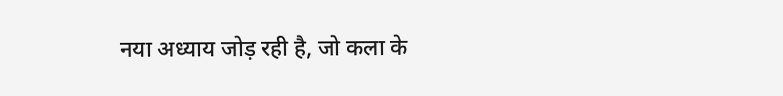नया अध्याय जोड़ रही है, जो कला के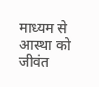माध्यम से आस्था को जीवंत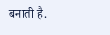बनाती है.